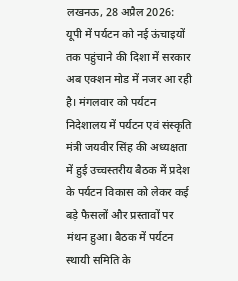लखनऊ, 28 अप्रैल 2026:
यूपी में पर्यटन को नई ऊंचाइयों तक पहुंचाने की दिशा में सरकार अब एक्शन मोड में नजर आ रही है। मंगलवार को पर्यटन निदेशालय में पर्यटन एवं संस्कृति मंत्री जयवीर सिंह की अध्यक्षता में हुई उच्चस्तरीय बैठक में प्रदेश के पर्यटन विकास को लेकर कई बड़े फैसलों और प्रस्तावों पर मंथन हुआ। बैठक में पर्यटन स्थायी समिति के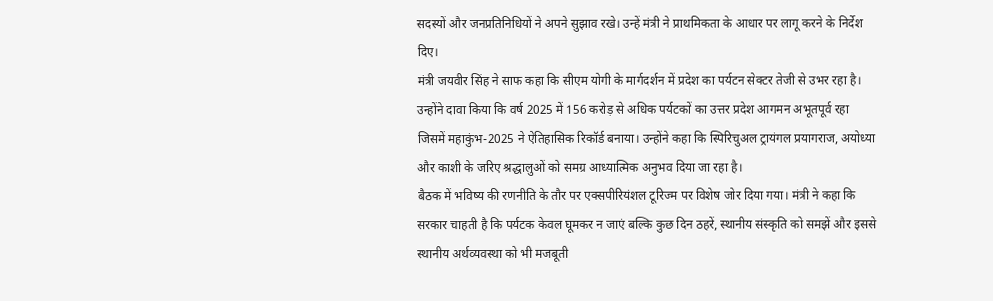सदस्यों और जनप्रतिनिधियों ने अपने सुझाव रखे। उन्हें मंत्री ने प्राथमिकता के आधार पर लागू करने के निर्देश दिए।
मंत्री जयवीर सिंह ने साफ कहा कि सीएम योगी के मार्गदर्शन में प्रदेश का पर्यटन सेक्टर तेजी से उभर रहा है। उन्होंने दावा किया कि वर्ष 2025 में 156 करोड़ से अधिक पर्यटकों का उत्तर प्रदेश आगमन अभूतपूर्व रहा जिसमें महाकुंभ-2025 ने ऐतिहासिक रिकॉर्ड बनाया। उन्होंने कहा कि स्पिरिचुअल ट्रायंगल प्रयागराज, अयोध्या और काशी के जरिए श्रद्धालुओं को समग्र आध्यात्मिक अनुभव दिया जा रहा है।
बैठक में भविष्य की रणनीति के तौर पर एक्सपीरियंशल टूरिज्म पर विशेष जोर दिया गया। मंत्री ने कहा कि सरकार चाहती है कि पर्यटक केवल घूमकर न जाएं बल्कि कुछ दिन ठहरें, स्थानीय संस्कृति को समझें और इससे स्थानीय अर्थव्यवस्था को भी मजबूती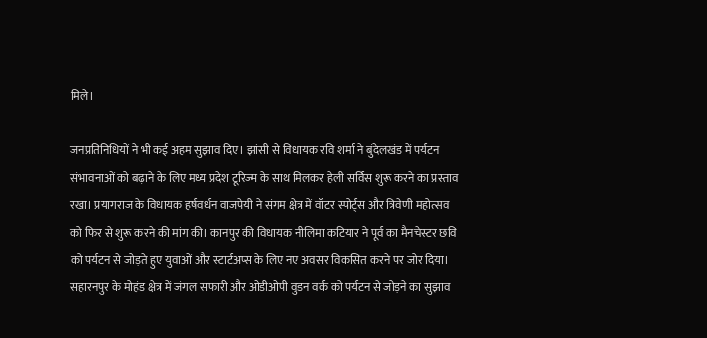मिले।

जनप्रतिनिधियों ने भी कई अहम सुझाव दिए। झांसी से विधायक रवि शर्मा ने बुंदेलखंड में पर्यटन संभावनाओं को बढ़ाने के लिए मध्य प्रदेश टूरिज्म के साथ मिलकर हेली सर्विस शुरू करने का प्रस्ताव रखा। प्रयागराज के विधायक हर्षवर्धन वाजपेयी ने संगम क्षेत्र में वॉटर स्पोर्ट्स और त्रिवेणी महोत्सव को फिर से शुरू करने की मांग की। कानपुर की विधायक नीलिमा कटियार ने पूर्व का मैनचेस्टर छवि को पर्यटन से जोड़ते हुए युवाओं और स्टार्टअप्स के लिए नए अवसर विकसित करने पर जोर दिया।
सहारनपुर के मोहंड क्षेत्र में जंगल सफारी और ओडीओपी वुडन वर्क को पर्यटन से जोड़ने का सुझाव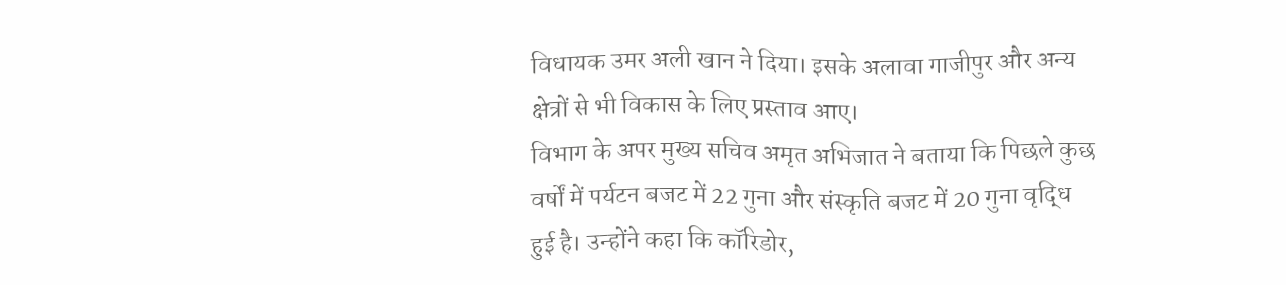विधायक उमर अली खान ने दिया। इसके अलावा गाजीपुर और अन्य क्षेत्रों से भी विकास के लिए प्रस्ताव आए।
विभाग के अपर मुख्य सचिव अमृत अभिजात ने बताया कि पिछले कुछ वर्षों में पर्यटन बजट में 22 गुना और संस्कृति बजट में 20 गुना वृद्धि हुई है। उन्होंने कहा कि कॉरिडोर,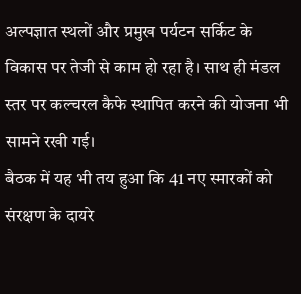अल्पज्ञात स्थलों और प्रमुख पर्यटन सर्किट के विकास पर तेजी से काम हो रहा है। साथ ही मंडल स्तर पर कल्चरल कैफे स्थापित करने की योजना भी सामने रखी गई।
बैठक में यह भी तय हुआ कि 41 नए स्मारकों को संरक्षण के दायरे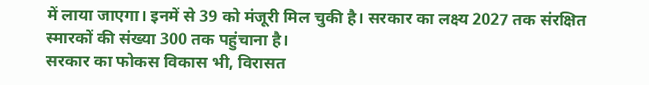में लाया जाएगा। इनमें से 39 को मंजूरी मिल चुकी है। सरकार का लक्ष्य 2027 तक संरक्षित स्मारकों की संख्या 300 तक पहुंचाना है।
सरकार का फोकस विकास भी, विरासत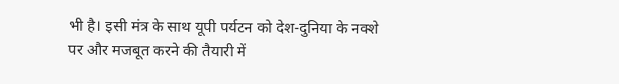भी है। इसी मंत्र के साथ यूपी पर्यटन को देश-दुनिया के नक्शे पर और मजबूत करने की तैयारी में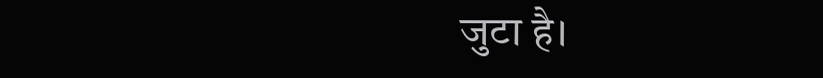जुटा है।